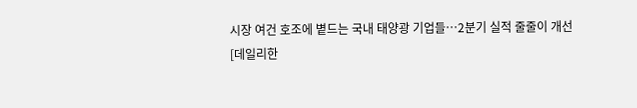시장 여건 호조에 볕드는 국내 태양광 기업들…2분기 실적 줄줄이 개선
[데일리한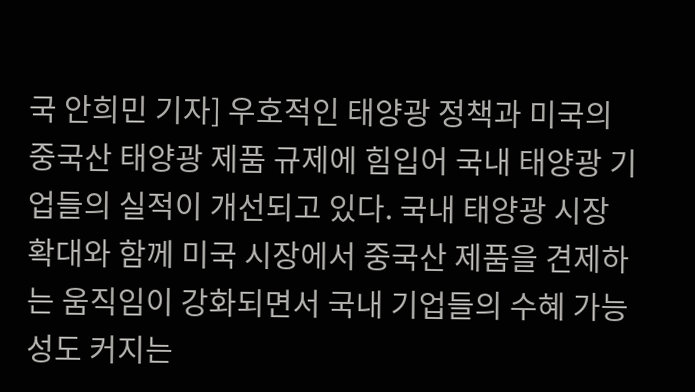국 안희민 기자] 우호적인 태양광 정책과 미국의 중국산 태양광 제품 규제에 힘입어 국내 태양광 기업들의 실적이 개선되고 있다. 국내 태양광 시장 확대와 함께 미국 시장에서 중국산 제품을 견제하는 움직임이 강화되면서 국내 기업들의 수혜 가능성도 커지는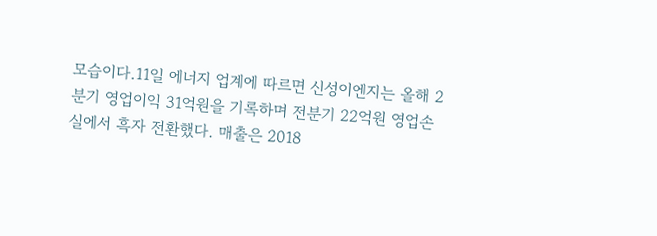모습이다.11일 에너지 업계에 따르면 신성이엔지는 올해 2분기 영업이익 31억원을 기록하며 전분기 22억원 영업손실에서 흑자 전환했다. 매출은 2018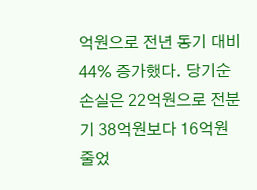억원으로 전년 동기 대비 44% 증가했다. 당기순손실은 22억원으로 전분기 38억원보다 16억원 줄었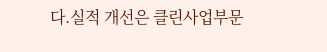다.실적 개선은 클린사업부문